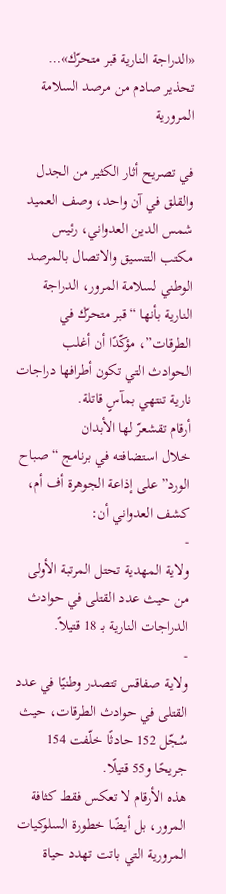«الدراجة النارية قبر متحرّك»… تحذير صادم من مرصد السلامة المرورية

في تصريح أثار الكثير من الجدل والقلق في آن واحد، وصف العميد شمس الدين العدواني، رئيس مكتب التنسيق والاتصال بالمرصد الوطني لسلامة المرور، الدراجة النارية بأنها “قبر متحرّك في الطرقات”، مؤكّدًا أن أغلب الحوادث التي تكون أطرافها دراجات نارية تنتهي بمآسٍ قاتلة.
أرقام تقشعرّ لها الأبدان
خلال استضافته في برنامج “صباح الورد” على إذاعة الجوهرة أف أم، كشف العدواني أن:
-
ولاية المهدية تحتل المرتبة الأولى من حيث عدد القتلى في حوادث الدراجات النارية بـ 18 قتيلاً.
-
ولاية صفاقس تتصدر وطنيًا في عدد القتلى في حوادث الطرقات، حيث سُجّل 152 حادثًا خلّفت 154 جريحًا و55 قتيلًا.
هذه الأرقام لا تعكس فقط كثافة المرور، بل أيضًا خطورة السلوكيات المرورية التي باتت تهدد حياة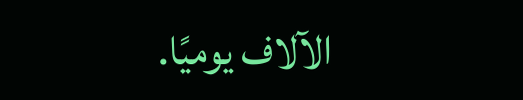الآلاف يوميًا.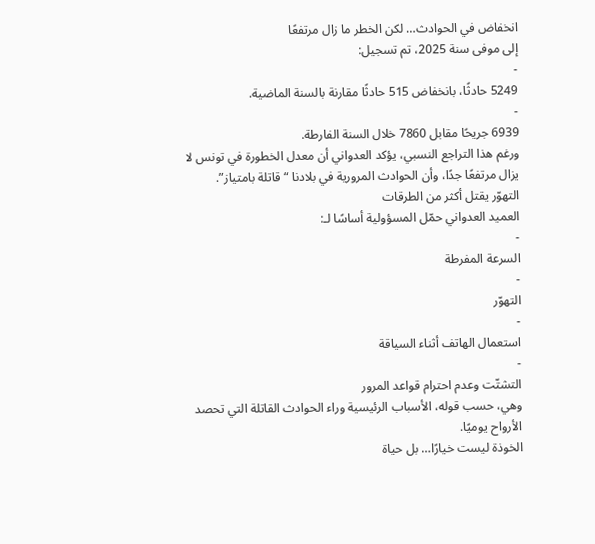انخفاض في الحوادث… لكن الخطر ما زال مرتفعًا
إلى موفى سنة 2025، تم تسجيل:
-
5249 حادثًا، بانخفاض 515 حادثًا مقارنة بالسنة الماضية.
-
6939 جريحًا مقابل 7860 خلال السنة الفارطة.
ورغم هذا التراجع النسبي، يؤكد العدواني أن معدل الخطورة في تونس لا يزال مرتفعًا جدًا، وأن الحوادث المرورية في بلادنا “قاتلة بامتياز”.
التهوّر يقتل أكثر من الطرقات
العميد العدواني حمّل المسؤولية أساسًا لـ:
-
السرعة المفرطة
-
التهوّر
-
استعمال الهاتف أثناء السياقة
-
التشتّت وعدم احترام قواعد المرور
وهي، حسب قوله، الأسباب الرئيسية وراء الحوادث القاتلة التي تحصد الأرواح يوميًا.
الخوذة ليست خيارًا… بل حياة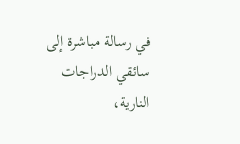في رسالة مباشرة إلى سائقي الدراجات النارية،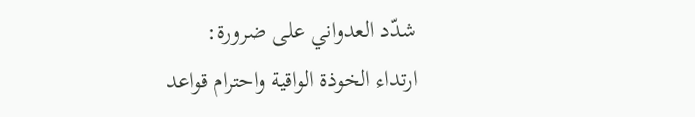شدّد العدواني على ضرورة:
ارتداء الخوذة الواقية واحترام قواعد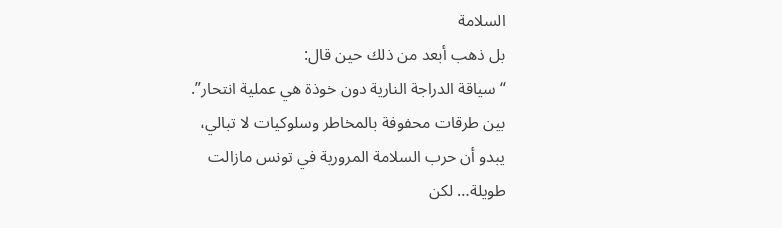السلامة
بل ذهب أبعد من ذلك حين قال:
“سياقة الدراجة النارية دون خوذة هي عملية انتحار”.
بين طرقات محفوفة بالمخاطر وسلوكيات لا تبالي، يبدو أن حرب السلامة المرورية في تونس مازالت طويلة… لكن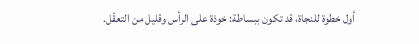أول خطوة للنجاة، قد تكون ببساطة: خوذة على الرأس وقليل من التعقّل.